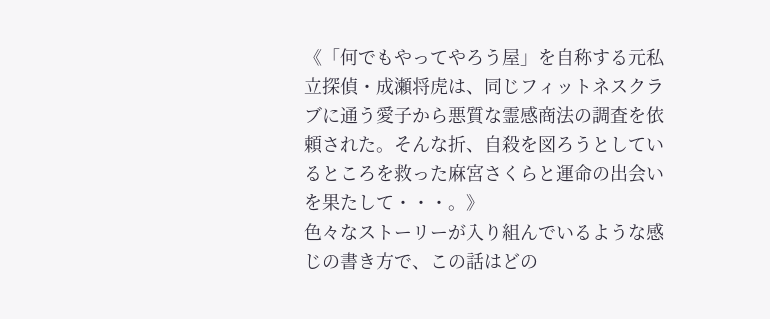《「何でもやってやろう屋」を自称する元私立探偵・成瀬将虎は、同じフィットネスクラブに通う愛子から悪質な霊感商法の調査を依頼された。そんな折、自殺を図ろうとしているところを救った麻宮さくらと運命の出会いを果たして・・・。》
色々なストーリーが入り組んでいるような感じの書き方で、この話はどの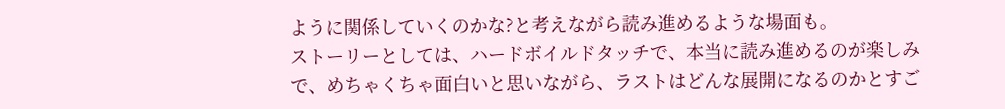ように関係していくのかな?と考えながら読み進めるような場面も。
ストーリーとしては、ハードボイルドタッチで、本当に読み進めるのが楽しみで、めちゃくちゃ面白いと思いながら、ラストはどんな展開になるのかとすご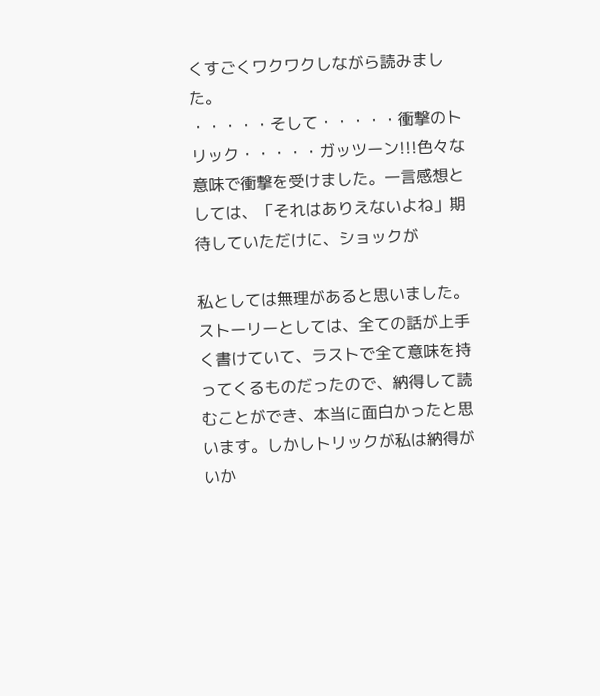くすごくワクワクしながら読みました。
・・・・・そして・・・・・衝撃のトリック・・・・・ガッツーン!!!色々な意味で衝撃を受けました。一言感想としては、「それはありえないよね」期待していただけに、ショックが

私としては無理があると思いました。
ストーリーとしては、全ての話が上手く書けていて、ラストで全て意味を持ってくるものだったので、納得して読むことができ、本当に面白かったと思います。しかしトリックが私は納得がいか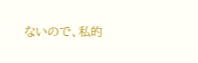ないので、私的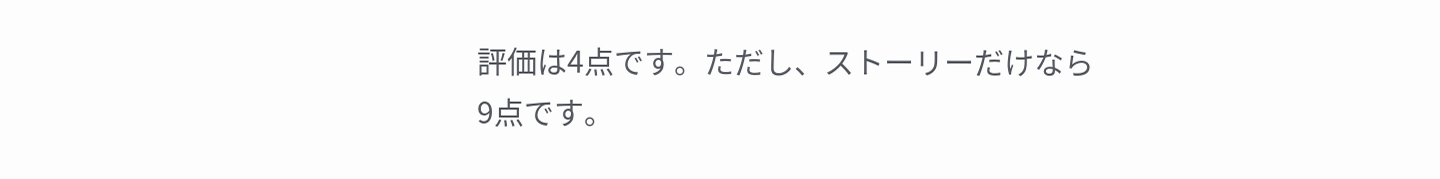評価は4点です。ただし、ストーリーだけなら9点です。